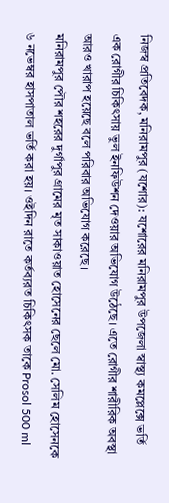নিজস্ব প্রতিবেদক, মনিরামপুর (যশোর): যশোরের মনিরামপুর উপজেলা স্বাস্থ্য কমপ্লেক্সে ভর্তি এক রোগীর চিকিৎসায় ভুল ইনফিউশন দেওয়ার অভিযোগ উঠেছে। এতে রোগীর শারীরিক অবস্থা আরও খারাপ হয়েছে বলে পরিবার অভিযোগ করেছে।
মনিরামপুর পৌর শহরের দুর্গাপুর গ্রামের মৃত সাকাওয়াত হোসেনের ছেলে মো. সেলিম হোসেনকে ৬ নভেম্বর হাসপাতাল ভর্তি করা হয়। ওইদিন রাতে কর্তব্যরত চিকিৎসক তাকে Prosol 500 ml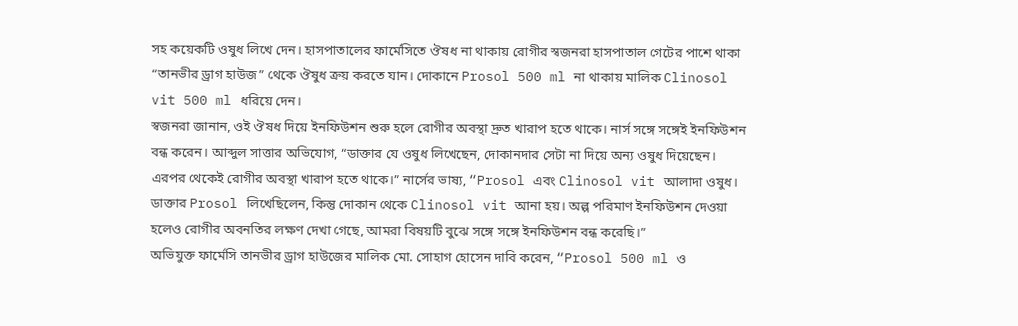সহ কয়েকটি ওষুধ লিখে দেন। হাসপাতালের ফার্মেসিতে ঔষধ না থাকায় রোগীর স্বজনরা হাসপাতাল গেটের পাশে থাকা “তানভীর ড্রাগ হাউজ” থেকে ঔষুধ ক্রয় করতে যান। দোকানে Prosol 500 ml না থাকায় মালিক Clinosol vit 500 ml ধরিয়ে দেন।
স্বজনরা জানান, ওই ঔষধ দিয়ে ইনফিউশন শুরু হলে রোগীর অবস্থা দ্রুত খারাপ হতে থাকে। নার্স সঙ্গে সঙ্গেই ইনফিউশন বন্ধ করেন। আব্দুল সাত্তার অভিযোগ, “ডাক্তার যে ওষুধ লিখেছেন, দোকানদার সেটা না দিয়ে অন্য ওষুধ দিয়েছেন। এরপর থেকেই রোগীর অবস্থা খারাপ হতে থাকে।” নার্সের ভাষ্য, “Prosol এবং Clinosol vit আলাদা ওষুধ। ডাক্তার Prosol লিখেছিলেন, কিন্তু দোকান থেকে Clinosol vit আনা হয়। অল্প পরিমাণ ইনফিউশন দেওয়া হলেও রোগীর অবনতির লক্ষণ দেখা গেছে, আমরা বিষয়টি বুঝে সঙ্গে সঙ্গে ইনফিউশন বন্ধ করেছি।”
অভিযুক্ত ফার্মেসি তানভীর ড্রাগ হাউজের মালিক মো. সোহাগ হোসেন দাবি করেন, “Prosol 500 ml ও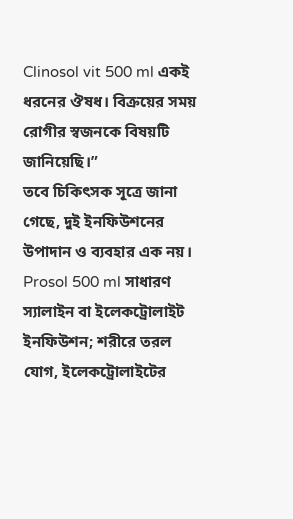Clinosol vit 500 ml একই ধরনের ঔষধ। বিক্রয়ের সময় রোগীর স্বজনকে বিষয়টি জানিয়েছি।”
তবে চিকিৎসক সূত্রে জানা গেছে, দুই ইনফিউশনের উপাদান ও ব্যবহার এক নয়। Prosol 500 ml সাধারণ স্যালাইন বা ইলেকট্রোলাইট ইনফিউশন; শরীরে তরল যোগ, ইলেকট্রোলাইটের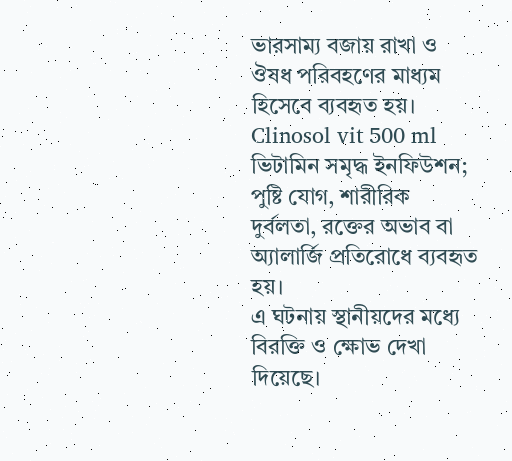ভারসাম্য বজায় রাখা ও ঔষধ পরিবহণের মাধ্যম হিসেবে ব্যবহৃত হয়। Clinosol vit 500 ml ভিটামিন সমৃদ্ধ ইনফিউশন; পুষ্টি যোগ, শারীরিক দুর্বলতা, রক্তের অভাব বা অ্যালার্জি প্রতিরোধে ব্যবহৃত হয়।
এ ঘটনায় স্থানীয়দের মধ্যে বিরক্তি ও ক্ষোভ দেখা দিয়েছে।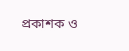প্রকাশক ও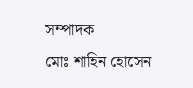সম্পাদক
মোঃ শাহিন হোসেন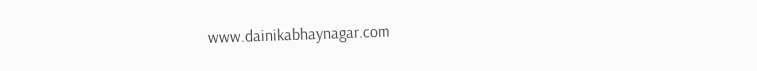www.dainikabhaynagar.com